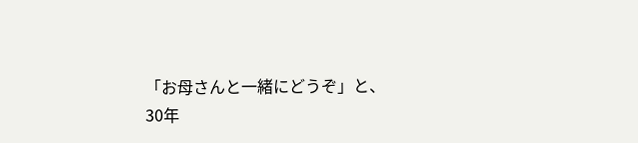「お母さんと一緒にどうぞ」と、
30年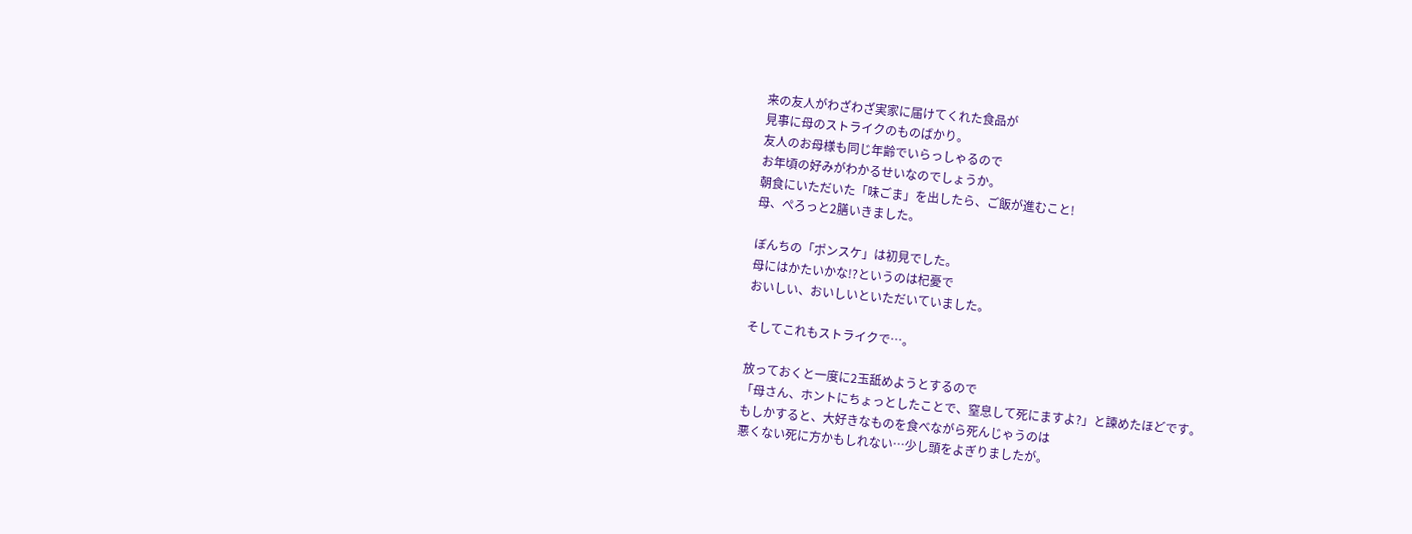来の友人がわざわざ実家に届けてくれた食品が
見事に母のストライクのものばかり。
友人のお母様も同じ年齢でいらっしゃるので
お年頃の好みがわかるせいなのでしょうか。
朝食にいただいた「味ごま」を出したら、ご飯が進むこと!
母、ぺろっと2膳いきました。

ぼんちの「ポンスケ」は初見でした。
母にはかたいかな!?というのは杞憂で
おいしい、おいしいといただいていました。

そしてこれもストライクで…。

放っておくと一度に2玉舐めようとするので
「母さん、ホントにちょっとしたことで、窒息して死にますよ?」と諫めたほどです。
もしかすると、大好きなものを食べながら死んじゃうのは
悪くない死に方かもしれない…少し頭をよぎりましたが。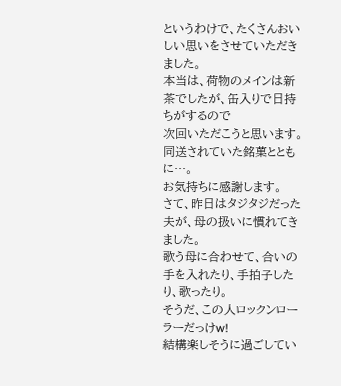というわけで、たくさんおいしい思いをさせていただきました。
本当は、荷物のメインは新茶でしたが、缶入りで日持ちがするので
次回いただこうと思います。同送されていた銘菓とともに…。
お気持ちに感謝します。
さて、昨日はタジタジだった夫が、母の扱いに慣れてきました。
歌う母に合わせて、合いの手を入れたり、手拍子したり、歌ったり。
そうだ、この人ロックンローラーだっけw!
結構楽しそうに過ごしてい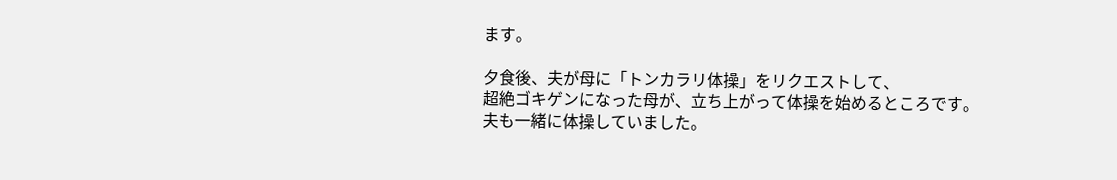ます。

夕食後、夫が母に「トンカラリ体操」をリクエストして、
超絶ゴキゲンになった母が、立ち上がって体操を始めるところです。
夫も一緒に体操していました。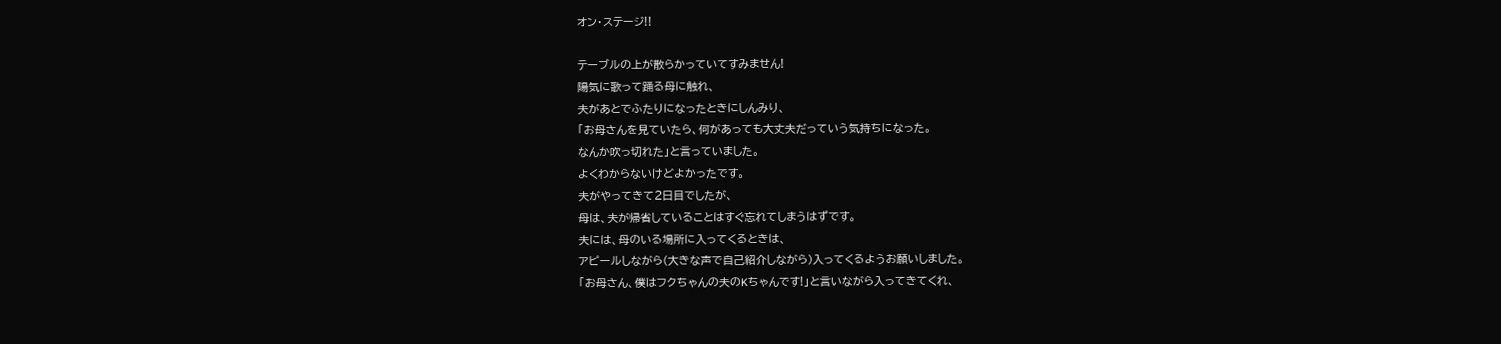オン・ステージ!!

テーブルの上が散らかっていてすみません!
陽気に歌って踊る母に触れ、
夫があとでふたりになったときにしんみり、
「お母さんを見ていたら、何があっても大丈夫だっていう気持ちになった。
なんか吹っ切れた」と言っていました。
よくわからないけどよかったです。
夫がやってきて2日目でしたが、
母は、夫が帰省していることはすぐ忘れてしまうはずです。
夫には、母のいる場所に入ってくるときは、
アピールしながら(大きな声で自己紹介しながら)入ってくるようお願いしました。
「お母さん、僕はフクちゃんの夫のKちゃんです!」と言いながら入ってきてくれ、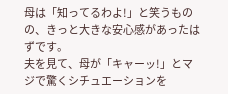母は「知ってるわよ!」と笑うものの、きっと大きな安心感があったはずです。
夫を見て、母が「キャーッ!」とマジで驚くシチュエーションを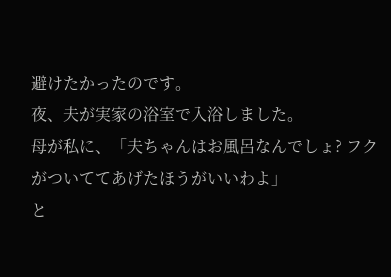避けたかったのです。
夜、夫が実家の浴室で入浴しました。
母が私に、「夫ちゃんはお風呂なんでしょ? フクがついててあげたほうがいいわよ」
と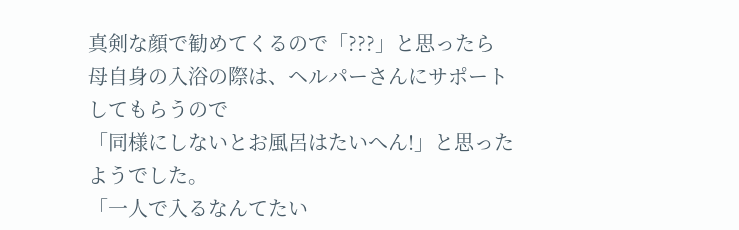真剣な顔で勧めてくるので「???」と思ったら
母自身の入浴の際は、ヘルパーさんにサポートしてもらうので
「同様にしないとお風呂はたいへん!」と思ったようでした。
「一人で入るなんてたい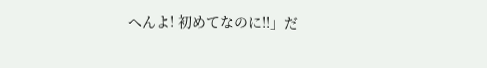へんよ! 初めてなのに!!」だ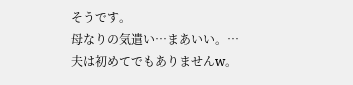そうです。
母なりの気遣い…まあいい。…夫は初めてでもありませんw。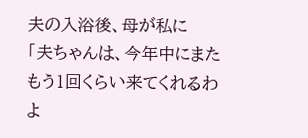夫の入浴後、母が私に
「夫ちゃんは、今年中にまたもう1回くらい来てくれるわよ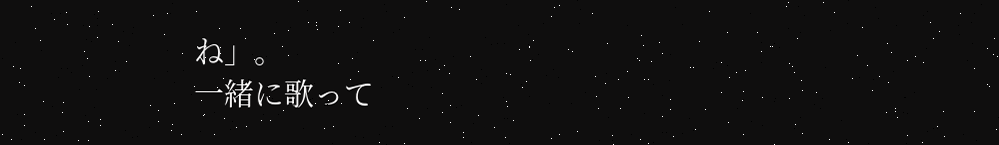ね」。
一緒に歌って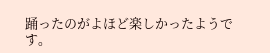踊ったのがよほど楽しかったようです。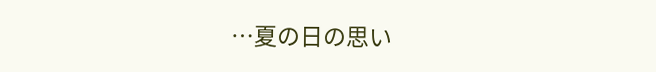…夏の日の思い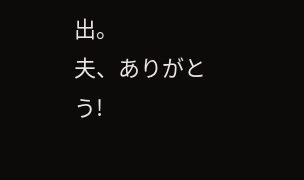出。
夫、ありがとう!